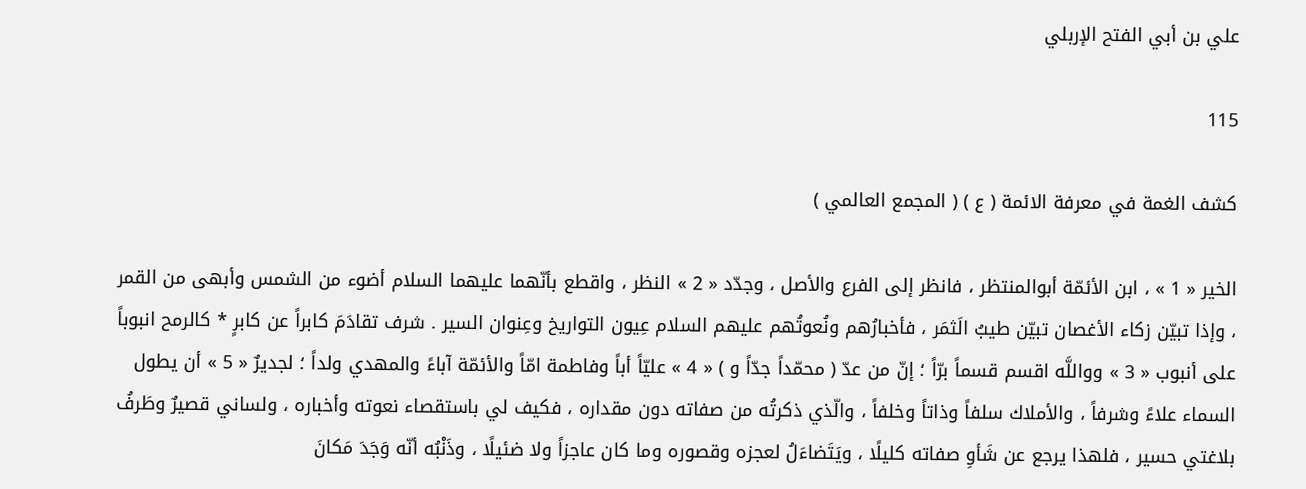علي بن أبي الفتح الإربلي

115

كشف الغمة في معرفة الائمة ( ع ) ( المجمع العالمي )

الخير « 1 » ، ابن الأئمّة أبوالمنتظر ، فانظر إلى الفرع والأصل ، وجدّد « 2 » النظر ، واقطع بأنّهما عليهما السلام أضوء من الشمس وأبهى من القمر ، وإذا تبيّن زكاء الأغصان تبيّن طيبُ الَثمَر ، فأخبارُهم ونُعوتُهم عليهم السلام عِيون التواريخ وعِنوان السير . شرف تقادَمَ كابراً عن كابرٍ * كالرمح انبوباً على أنبوب « 3 » وواللَّه اقسم قسماً برّاً ؛ إنّ من عدّ ( محمّداً جدّاً و ) « 4 » عليّاً أباً وفاطمة امّاً والأئمّة آباءً والمهدي ولداً ؛ لجديرٌ « 5 » أن يطول السماء علاءً وشرفاً ، والأملاك سلفاً وذاتاً وخلفاً ، والّذي ذكرتُه من صفاته دون مقداره ، فكيف لي باستقصاء نعوته وأخباره ، ولساني قصيرٌ وطَرفُ بلاغتي حسير ، فلهذا يرجع عن شَأوِ صفاته كليلًا ، ويَتَضاءَلُ لعجزه وقصوره وما كان عاجزاً ولا ضئيلًا ، وذَنْبُه أنّه وَجَدَ مَكانَ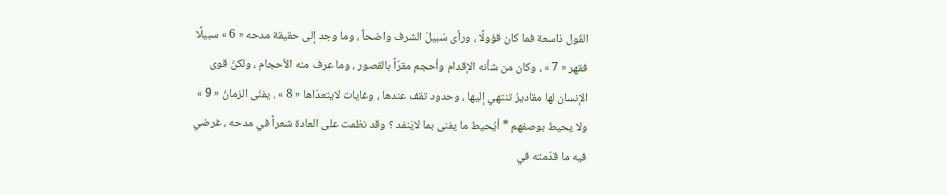القَول ذاسعة فما كان قؤولًا ، ورأى سَبيلَ الشرف واضحاً ، وما وجد إلى حقيقة مدحه « 6 » سبيلًا فقهر « 7 » ، وكان من شأنه الإقدام وأحجم مقرّاً بالقصور ، وما عرف منه الأحجام ، ولكنّ قوى الإنسان لها مقاديرُ تنتهي إليها ، وحدود تقف عندها ، وغايات لايتعدّاها « 8 » . يفنَى الزمانُ « 9 » ولا يحيط بوصفهم * أيُحيط ما يفنى بما لايَنفد ؟ وقد نظمت على العادة شعراً في مدحه ، غرضي فيه ما قدّمته في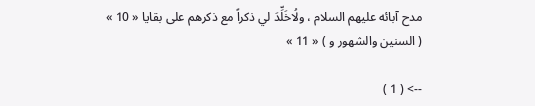مدح آبائه عليهم السلام ، ولُاخَلِّدَ لي ذكراً مع ذكرهم على بقايا « 10 » ( السنين والشهور و ) « 11 »

--> ( 1 )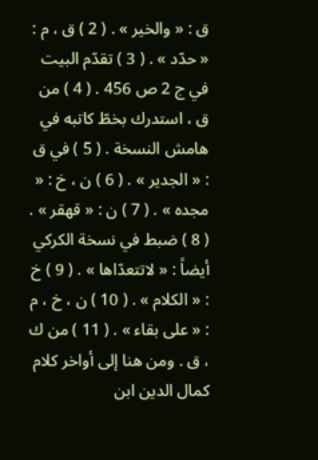ق : « والخير » . ( 2 ) ق ، م : « حدّد » . ( 3 ) تقدّم البيت في ج 2 ص 456 . ( 4 ) من ق ، استدرك بخطّ كاتبه في هامش النسخة . ( 5 ) في ق : « الجدير » . ( 6 ) ن ، خ : « مجده » . ( 7 ) ن : « قهقر » . ( 8 ) ضبط في نسخة الكركي أيضاً : « لاتتعدّاها » . ( 9 ) خ : « الكلام » . ( 10 ) ن ، خ ، م : « على بقاء » . ( 11 ) من ك ، ق . ومن هنا إلى أواخر كلام كمال الدين ابن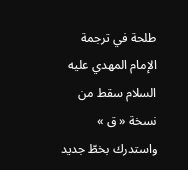طلحة في ترجمة الإمام المهدي عليه السلام سقط من نسخة « ق » واستدرك بخطّ جديد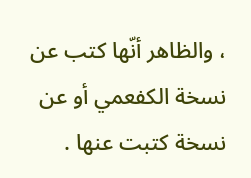، والظاهر أنّها كتب عن نسخة الكفعمي أو عن نسخة كتبت عنها .